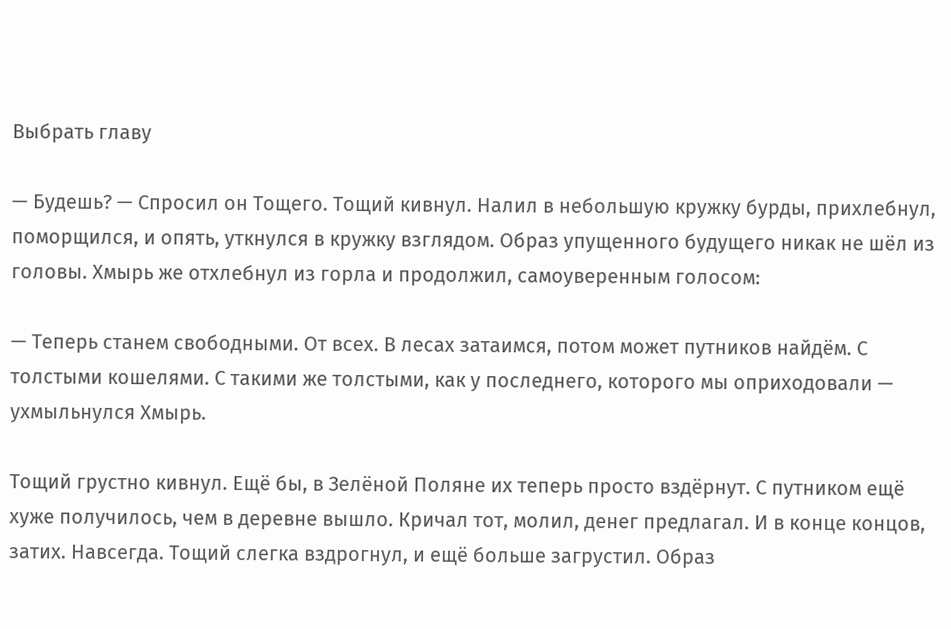Выбрать главу

— Будешь? — Спросил он Тощего. Тощий кивнул. Налил в небольшую кружку бурды, прихлебнул, поморщился, и опять, уткнулся в кружку взглядом. Образ упущенного будущего никак не шёл из головы. Хмырь же отхлебнул из горла и продолжил, самоуверенным голосом:

— Теперь станем свободными. От всех. В лесах затаимся, потом может путников найдём. С толстыми кошелями. С такими же толстыми, как у последнего, которого мы оприходовали — ухмыльнулся Хмырь.

Тощий грустно кивнул. Ещё бы, в Зелёной Поляне их теперь просто вздёрнут. С путником ещё хуже получилось, чем в деревне вышло. Кричал тот, молил, денег предлагал. И в конце концов, затих. Навсегда. Тощий слегка вздрогнул, и ещё больше загрустил. Образ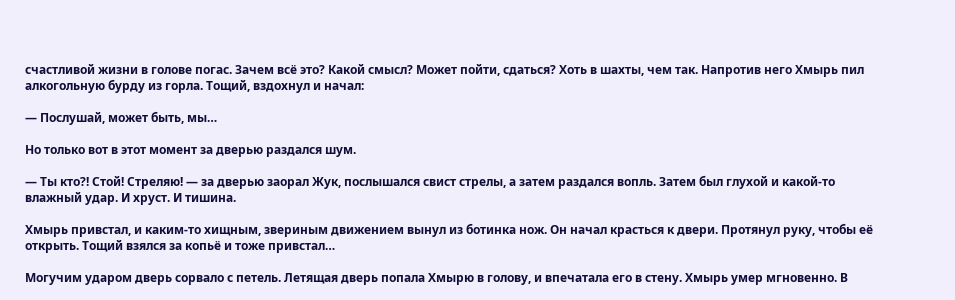счастливой жизни в голове погас. Зачем всё это? Какой смысл? Может пойти, сдаться? Хоть в шахты, чем так. Напротив него Хмырь пил алкогольную бурду из горла. Тощий, вздохнул и начал:

— Послушай, может быть, мы…

Но только вот в этот момент за дверью раздался шум.

— Ты кто?! Стой! Стреляю! — за дверью заорал Жук, послышался свист стрелы, а затем раздался вопль. Затем был глухой и какой-то влажный удар. И хруст. И тишина.

Хмырь привстал, и каким-то хищным, звериным движением вынул из ботинка нож. Он начал красться к двери. Протянул руку, чтобы её открыть. Тощий взялся за копьё и тоже привстал…

Могучим ударом дверь сорвало с петель. Летящая дверь попала Хмырю в голову, и впечатала его в стену. Хмырь умер мгновенно. В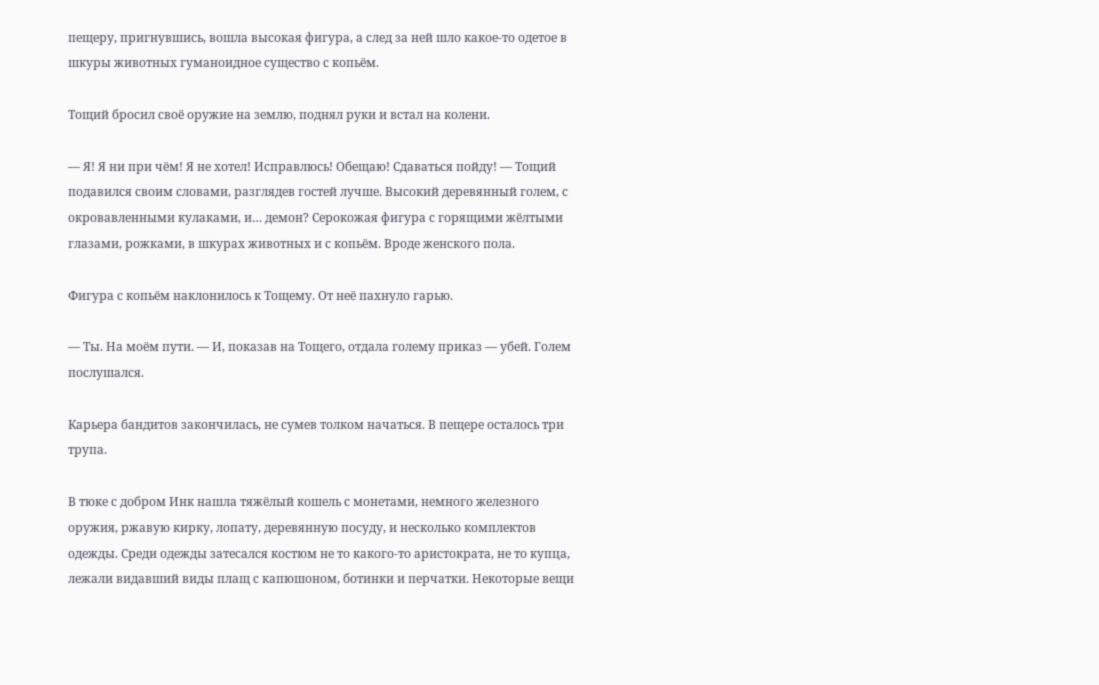пещеру, пригнувшись, вошла высокая фигура, а след за ней шло какое-то одетое в шкуры животных гуманоидное существо с копьём.

Тощий бросил своё оружие на землю, поднял руки и встал на колени.

— Я! Я ни при чём! Я не хотел! Исправлюсь! Обещаю! Сдаваться пойду! — Тощий подавился своим словами, разглядев гостей лучше. Высокий деревянный голем, с окровавленными кулаками, и… демон? Серокожая фигура с горящими жёлтыми глазами, рожками, в шкурах животных и с копьём. Вроде женского пола.

Фигура с копьём наклонилось к Тощему. От неё пахнуло гарью.

— Ты. На моём пути. — И, показав на Тощего, отдала голему приказ — убей. Голем послушался.

Карьера бандитов закончилась, не сумев толком начаться. В пещере осталось три трупа.

В тюке с добром Инк нашла тяжёлый кошель с монетами, немного железного оружия, ржавую кирку, лопату, деревянную посуду, и несколько комплектов одежды. Среди одежды затесался костюм не то какого-то аристократа, не то купца, лежали видавший виды плащ с капюшоном, ботинки и перчатки. Некоторые вещи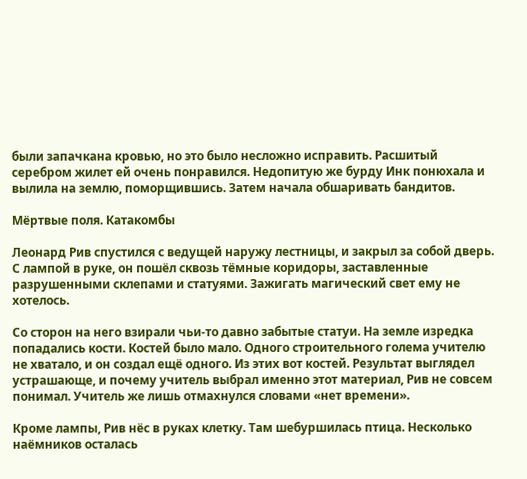были запачкана кровью, но это было несложно исправить. Расшитый серебром жилет ей очень понравился. Недопитую же бурду Инк понюхала и вылила на землю, поморщившись. Затем начала обшаривать бандитов.

Мёртвые поля. Катакомбы

Леонард Рив спустился с ведущей наружу лестницы, и закрыл за собой дверь. С лампой в руке, он пошёл сквозь тёмные коридоры, заставленные разрушенными склепами и статуями. Зажигать магический свет ему не хотелось.

Со сторон на него взирали чьи-то давно забытые статуи. На земле изредка попадались кости. Костей было мало. Одного строительного голема учителю не хватало, и он создал ещё одного. Из этих вот костей. Результат выглядел устрашающе, и почему учитель выбрал именно этот материал, Рив не совсем понимал. Учитель же лишь отмахнулся словами «нет времени».

Кроме лампы, Рив нёс в руках клетку. Там шебуршилась птица. Несколько наёмников осталась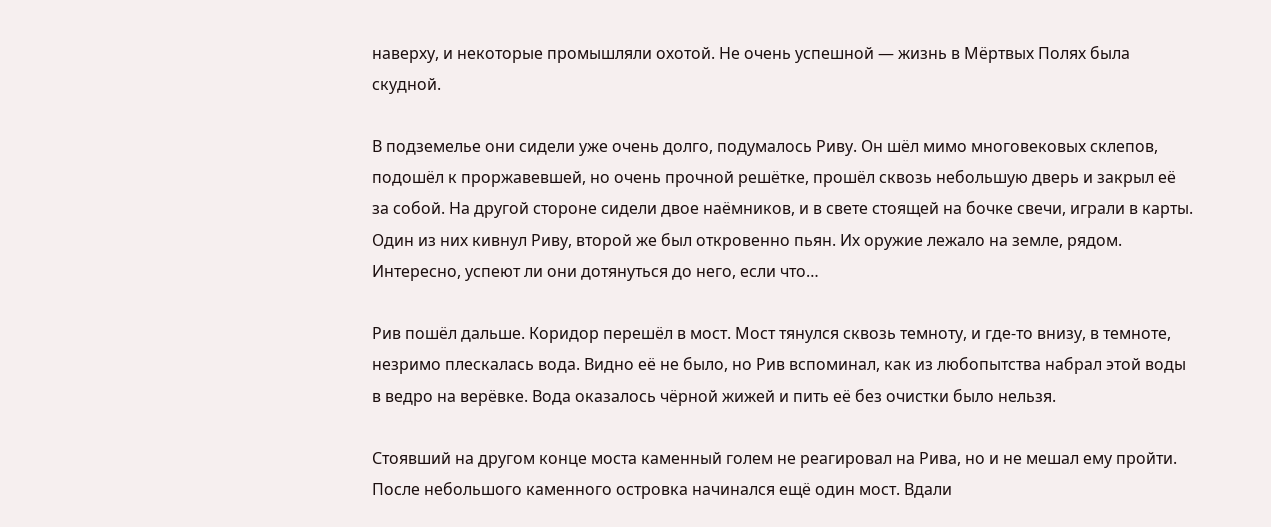наверху, и некоторые промышляли охотой. Не очень успешной — жизнь в Мёртвых Полях была скудной.

В подземелье они сидели уже очень долго, подумалось Риву. Он шёл мимо многовековых склепов, подошёл к проржавевшей, но очень прочной решётке, прошёл сквозь небольшую дверь и закрыл её за собой. На другой стороне сидели двое наёмников, и в свете стоящей на бочке свечи, играли в карты. Один из них кивнул Риву, второй же был откровенно пьян. Их оружие лежало на земле, рядом. Интересно, успеют ли они дотянуться до него, если что…

Рив пошёл дальше. Коридор перешёл в мост. Мост тянулся сквозь темноту, и где-то внизу, в темноте, незримо плескалась вода. Видно её не было, но Рив вспоминал, как из любопытства набрал этой воды в ведро на верёвке. Вода оказалось чёрной жижей и пить её без очистки было нельзя.

Стоявший на другом конце моста каменный голем не реагировал на Рива, но и не мешал ему пройти. После небольшого каменного островка начинался ещё один мост. Вдали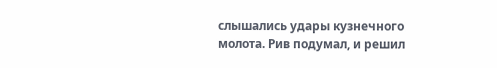слышались удары кузнечного молота. Рив подумал, и решил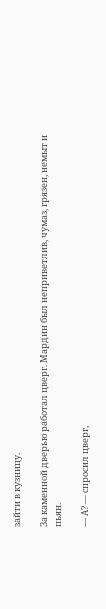зайти в кузницу.

За каменной дверью работал цверг. Мардин был неприветлив, чумаз, грязен, немыт и пьян.

— А? — спросил цверг,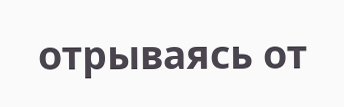отрываясь от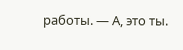работы. — А, это ты.